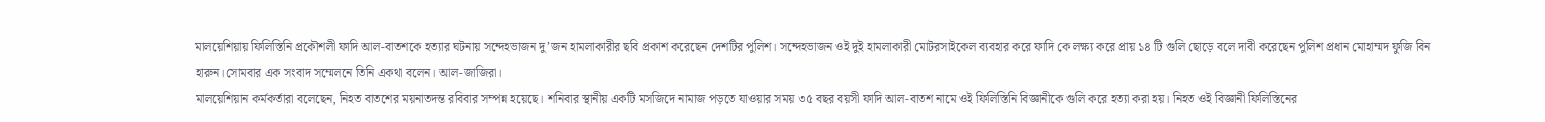মালয়েশিয়ায় ফিলিস্তিনি প্রকৌশলী ফাদি আল-বাতশকে হত্যার ঘটনায় সন্দেহভাজন দু’জন হামলাকারীর ছবি প্রকাশ করেছেন দেশটির পুলিশ। সন্দেহভাজন ওই দুই হামলাকারী মোটরসাইকেল ব্যবহার করে ফাদি কে লক্ষ্য করে প্রায় ১৪ টি গুলি ছোড়ে বলে দাবী করেছেন পুলিশ প্রধান মোহাম্মদ ফুজি বিন হারুন।সোমবার এক সংবাদ সম্মেলনে তিনি একথা বলেন। আল-জাজিরা।
মালয়েশিয়ান কর্মকর্তারা বলেছেন, নিহত বাতশের ময়নাতদন্ত রবিবার সম্পন্ন হয়েছে। শনিবার স্থানীয় একটি মসজিদে নামাজ পড়তে যাওয়ার সময় ৩৫ বছর বয়সী ফাদি আল-বাতশ নামে ওই ফিলিস্তিনি বিজ্ঞানীকে গুলি করে হত্যা করা হয়। নিহত ওই বিজ্ঞানী ফিলিস্তিনের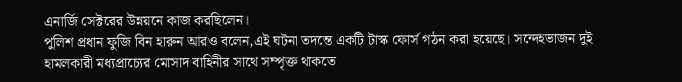এনার্জি সেক্টরের উন্নয়নে কাজ করছিলেন।
পুলিশ প্রধান ফুজি বিন হারুন আরও বলেন,এই ঘটনা তদন্তে একটি টাস্ক ফোর্স গঠন করা হয়েছে। সন্দেহভাজন দুই হামলকারী মধ্যপ্রাচ্যের মোসাদ বাহিনীর সাথে সম্পৃক্ত থাকতে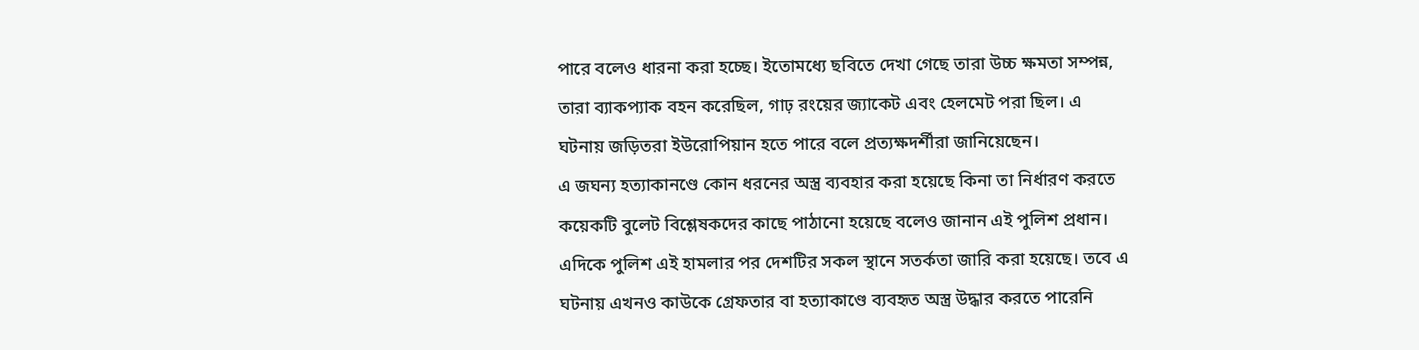পারে বলেও ধারনা করা হচ্ছে। ইতোমধ্যে ছবিতে দেখা গেছে তারা উচ্চ ক্ষমতা সম্পন্ন, তারা ব্যাকপ্যাক বহন করেছিল, গাঢ় রংয়ের জ্যাকেট এবং হেলমেট পরা ছিল। এ ঘটনায় জড়িতরা ইউরোপিয়ান হতে পারে বলে প্রত্যক্ষদর্শীরা জানিয়েছেন।
এ জঘন্য হত্যাকানণ্ডে কোন ধরনের অস্ত্র ব্যবহার করা হয়েছে কিনা তা নির্ধারণ করতে কয়েকটি বুলেট বিশ্লেষকদের কাছে পাঠানো হয়েছে বলেও জানান এই পুলিশ প্রধান।
এদিকে পুলিশ এই হামলার পর দেশটির সকল স্থানে সতর্কতা জারি করা হয়েছে। তবে এ ঘটনায় এখনও কাউকে গ্রেফতার বা হত্যাকাণ্ডে ব্যবহৃত অস্ত্র উদ্ধার করতে পারেনি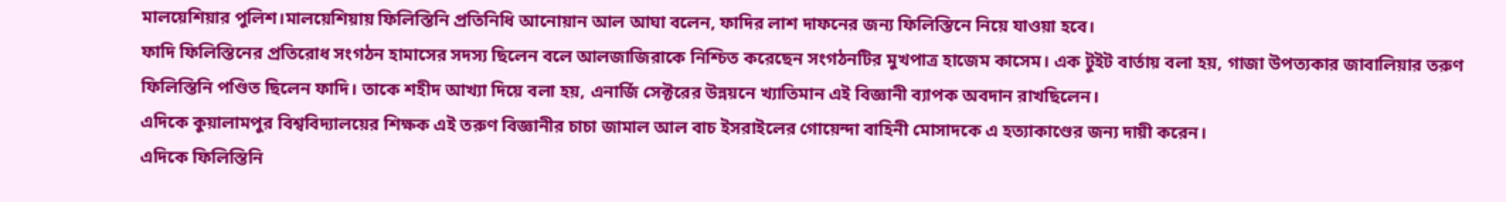মালয়েশিয়ার পুলিশ।মালয়েশিয়ায় ফিলিস্তিনি প্রতিনিধি আনোয়ান আল আঘা বলেন, ফাদির লাশ দাফনের জন্য ফিলিস্তিনে নিয়ে যাওয়া হবে।
ফাদি ফিলিস্তিনের প্রতিরোধ সংগঠন হামাসের সদস্য ছিলেন বলে আলজাজিরাকে নিশ্চিত করেছেন সংগঠনটির মুখপাত্র হাজেম কাসেম। এক টুইট বার্তায় বলা হয়, গাজা উপত্যকার জাবালিয়ার তরুণ ফিলিস্তিনি পণ্ডিত ছিলেন ফাদি। তাকে শহীদ আখ্যা দিয়ে বলা হয়, এনার্জি সেক্টরের উন্নয়নে খ্যাতিমান এই বিজ্ঞানী ব্যাপক অবদান রাখছিলেন।
এদিকে কুয়ালামপুর বিশ্ববিদ্যালয়ের শিক্ষক এই তরুণ বিজ্ঞানীর চাচা জামাল আল বাচ ইসরাইলের গোয়েন্দা বাহিনী মোসাদকে এ হত্যাকাণ্ডের জন্য দায়ী করেন।
এদিকে ফিলিস্তিনি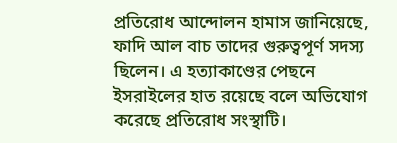প্রতিরোধ আন্দোলন হামাস জানিয়েছে, ফাদি আল বাচ তাদের গুরুত্বপূর্ণ সদস্য ছিলেন। এ হত্যাকাণ্ডের পেছনে ইসরাইলের হাত রয়েছে বলে অভিযোগ করেছে প্রতিরোধ সংস্থাটি।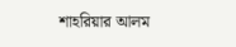শাহরিয়ার আলম